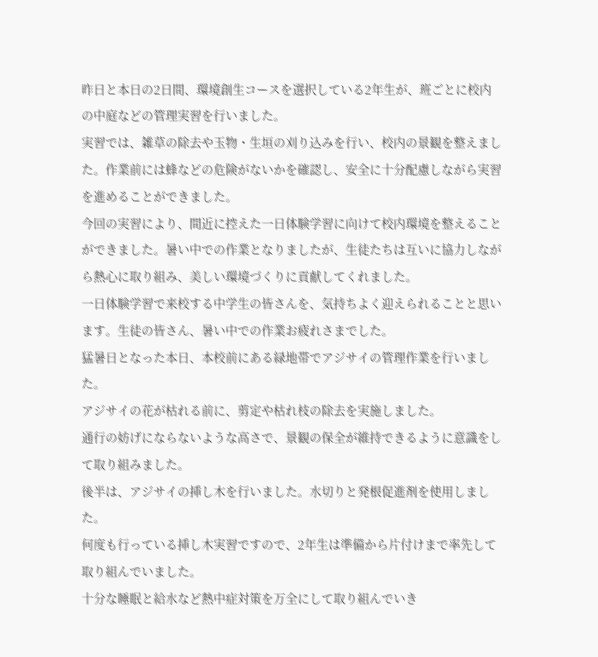昨日と本日の2日間、環境創生コースを選択している2年生が、班ごとに校内の中庭などの管理実習を行いました。
実習では、雑草の除去や玉物・生垣の刈り込みを行い、校内の景観を整えました。作業前には蜂などの危険がないかを確認し、安全に十分配慮しながら実習を進めることができました。
今回の実習により、間近に控えた一日体験学習に向けて校内環境を整えることができました。暑い中での作業となりましたが、生徒たちは互いに協力しながら熱心に取り組み、美しい環境づくりに貢献してくれました。
一日体験学習で来校する中学生の皆さんを、気持ちよく迎えられることと思います。生徒の皆さん、暑い中での作業お疲れさまでした。
猛暑日となった本日、本校前にある緑地帯でアジサイの管理作業を行いました。
アジサイの花が枯れる前に、剪定や枯れ枝の除去を実施しました。
通行の妨げにならないような高さで、景観の保全が維持できるように意識をして取り組みました。
後半は、アジサイの挿し木を行いました。水切りと発根促進剤を使用しました。
何度も行っている挿し木実習ですので、2年生は準備から片付けまで率先して取り組んでいました。
十分な睡眠と給水など熱中症対策を万全にして取り組んでいき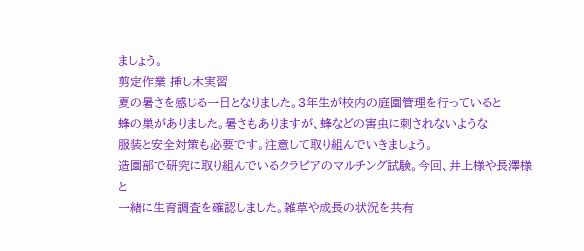ましょう。
剪定作業 挿し木実習
夏の暑さを感じる一日となりました。3年生が校内の庭園管理を行っていると
蜂の巣がありました。暑さもありますが、蜂などの害虫に刺されないような
服装と安全対策も必要です。注意して取り組んでいきましょう。
造園部で研究に取り組んでいるクラピアのマルチング試験。今回、井上様や長澤様と
一緒に生育調査を確認しました。雑草や成長の状況を共有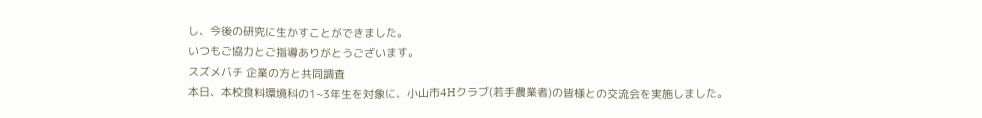し、今後の研究に生かすことができました。
いつもご協力とご指導ありがとうございます。
スズメバチ 企業の方と共同調査
本日、本校食料環境科の1~3年生を対象に、小山市4Hクラブ(若手農業者)の皆様との交流会を実施しました。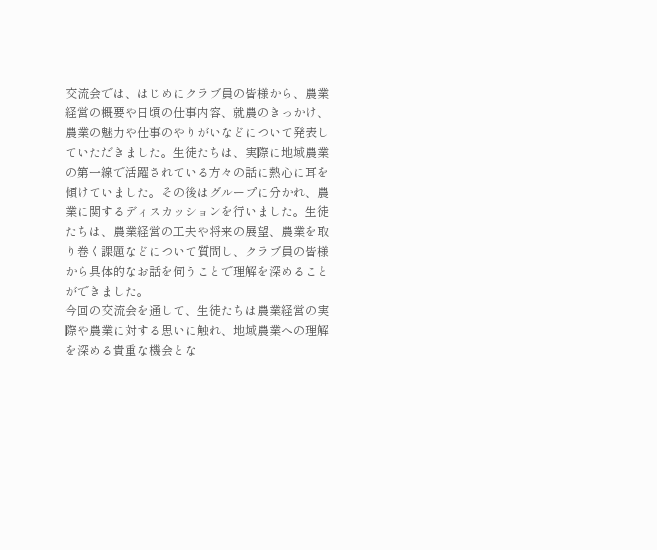交流会では、はじめにクラブ員の皆様から、農業経営の概要や日頃の仕事内容、就農のきっかけ、農業の魅力や仕事のやりがいなどについて発表していただきました。生徒たちは、実際に地域農業の第一線で活躍されている方々の話に熱心に耳を傾けていました。その後はグループに分かれ、農業に関するディスカッションを行いました。生徒たちは、農業経営の工夫や将来の展望、農業を取り巻く課題などについて質問し、クラブ員の皆様から具体的なお話を伺うことで理解を深めることができました。
今回の交流会を通して、生徒たちは農業経営の実際や農業に対する思いに触れ、地域農業への理解を深める貴重な機会とな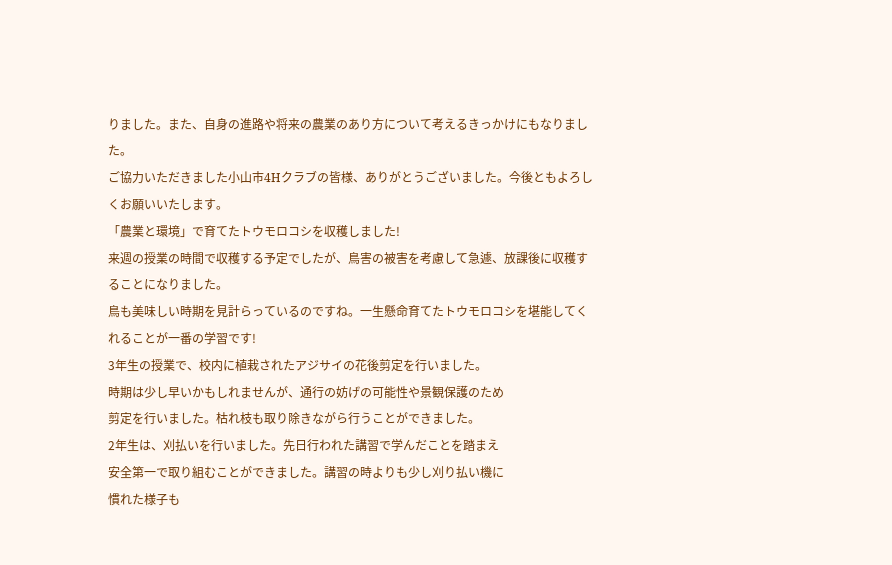りました。また、自身の進路や将来の農業のあり方について考えるきっかけにもなりました。
ご協力いただきました小山市4Hクラブの皆様、ありがとうございました。今後ともよろしくお願いいたします。
「農業と環境」で育てたトウモロコシを収穫しました!
来週の授業の時間で収穫する予定でしたが、鳥害の被害を考慮して急遽、放課後に収穫することになりました。
鳥も美味しい時期を見計らっているのですね。一生懸命育てたトウモロコシを堪能してくれることが一番の学習です!
3年生の授業で、校内に植栽されたアジサイの花後剪定を行いました。
時期は少し早いかもしれませんが、通行の妨げの可能性や景観保護のため
剪定を行いました。枯れ枝も取り除きながら行うことができました。
2年生は、刈払いを行いました。先日行われた講習で学んだことを踏まえ
安全第一で取り組むことができました。講習の時よりも少し刈り払い機に
慣れた様子も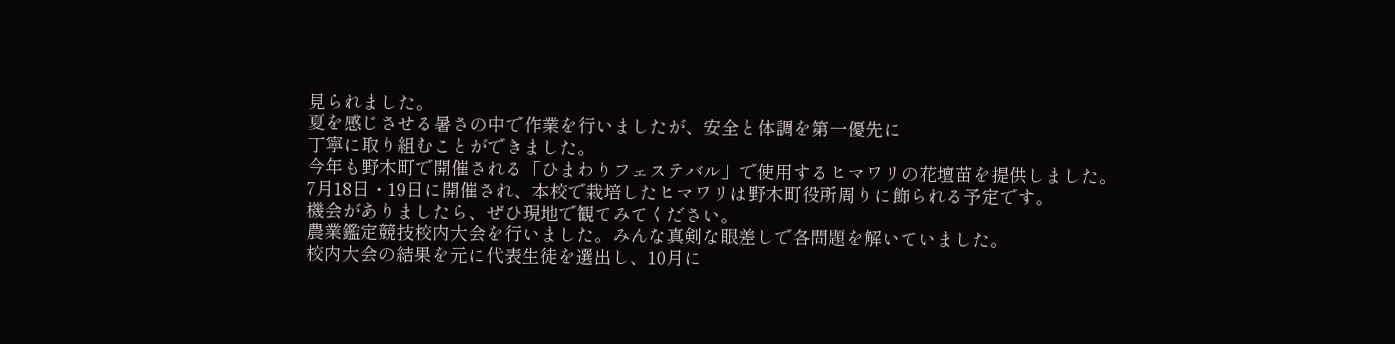見られました。
夏を感じさせる暑さの中で作業を行いましたが、安全と体調を第一優先に
丁寧に取り組むことができました。
今年も野木町で開催される「ひまわりフェステバル」で使用するヒマワリの花壇苗を提供しました。
7月18日・19日に開催され、本校で栽培したヒマワリは野木町役所周りに飾られる予定です。
機会がありましたら、ぜひ現地で観てみてください。
農業鑑定競技校内大会を行いました。みんな真剣な眼差しで各問題を解いていました。
校内大会の結果を元に代表生徒を選出し、10月に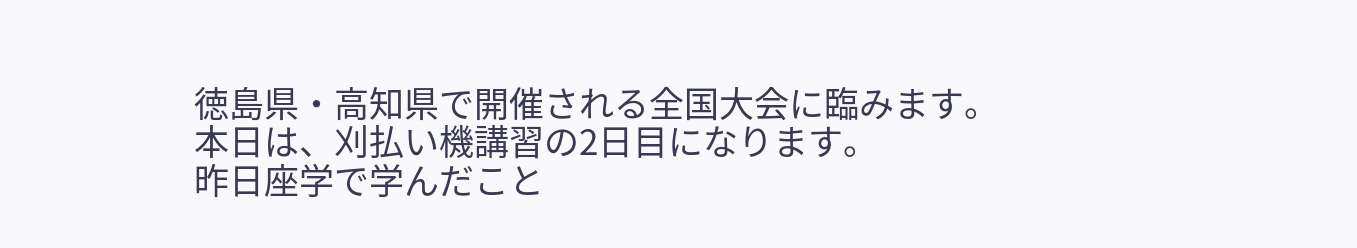徳島県・高知県で開催される全国大会に臨みます。
本日は、刈払い機講習の2日目になります。
昨日座学で学んだこと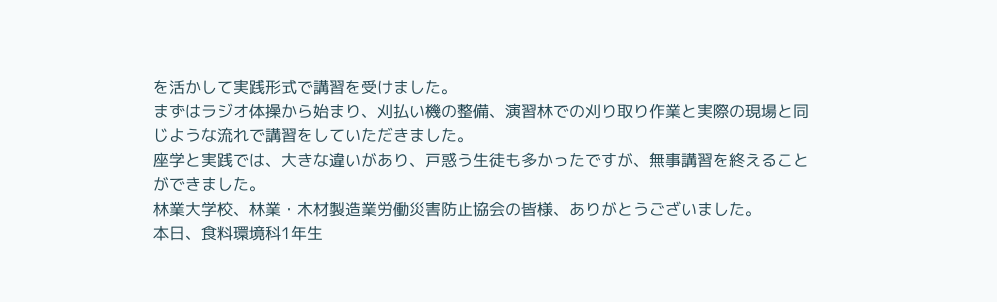を活かして実践形式で講習を受けました。
まずはラジオ体操から始まり、刈払い機の整備、演習林での刈り取り作業と実際の現場と同じような流れで講習をしていただきました。
座学と実践では、大きな違いがあり、戸惑う生徒も多かったですが、無事講習を終えることができました。
林業大学校、林業・木材製造業労働災害防止協会の皆様、ありがとうございました。
本日、食料環境科1年生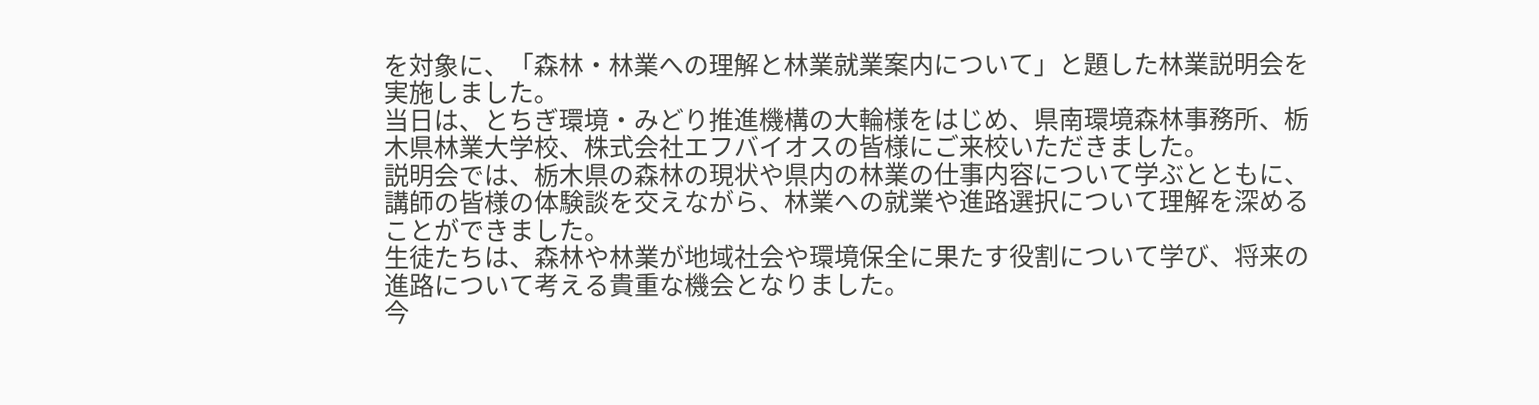を対象に、「森林・林業への理解と林業就業案内について」と題した林業説明会を実施しました。
当日は、とちぎ環境・みどり推進機構の大輪様をはじめ、県南環境森林事務所、栃木県林業大学校、株式会社エフバイオスの皆様にご来校いただきました。
説明会では、栃木県の森林の現状や県内の林業の仕事内容について学ぶとともに、講師の皆様の体験談を交えながら、林業への就業や進路選択について理解を深めることができました。
生徒たちは、森林や林業が地域社会や環境保全に果たす役割について学び、将来の進路について考える貴重な機会となりました。
今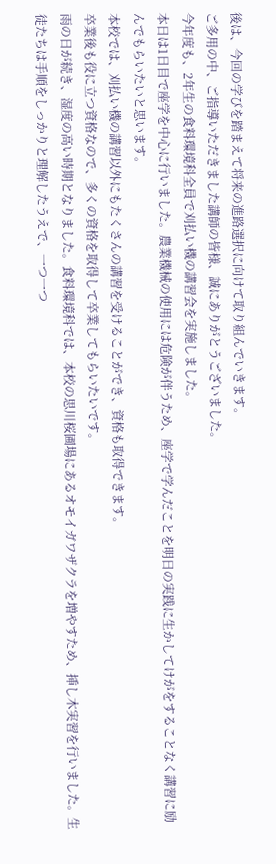後は、今回の学びを踏まえて将来の進路選択に向けて取り組んでいきます。
ご多用の中、ご指導いただきました講師の皆様、誠にありがとうございました。
今年度も、2年生の食料環境科全員で刈払い機の講習会を実施しました。
本日は1日目で座学を中心に行いました。農業機械の使用には危険が伴うため、座学で学んだことを明日の実践に生かしてけがをすることなく講習に励んでもらいたいと思います。
本校では、刈払い機の講習以外にもたくさんの講習を受けることができ、資格も取得できます。
卒業後も役に立つ資格なので、多くの資格を取得して卒業してもらいたいです。
雨の日が続き、湿度の高い時期となりました。食料環境科では、本校の思川桜圃場にあるオモイガワザクラを増やすため、挿し木実習を行いました。生徒たちは手順をしっかりと理解したうえで、一つ一つ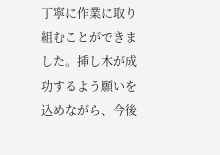丁寧に作業に取り組むことができました。挿し木が成功するよう願いを込めながら、今後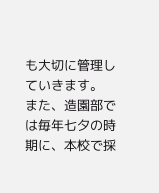も大切に管理していきます。
また、造園部では毎年七夕の時期に、本校で採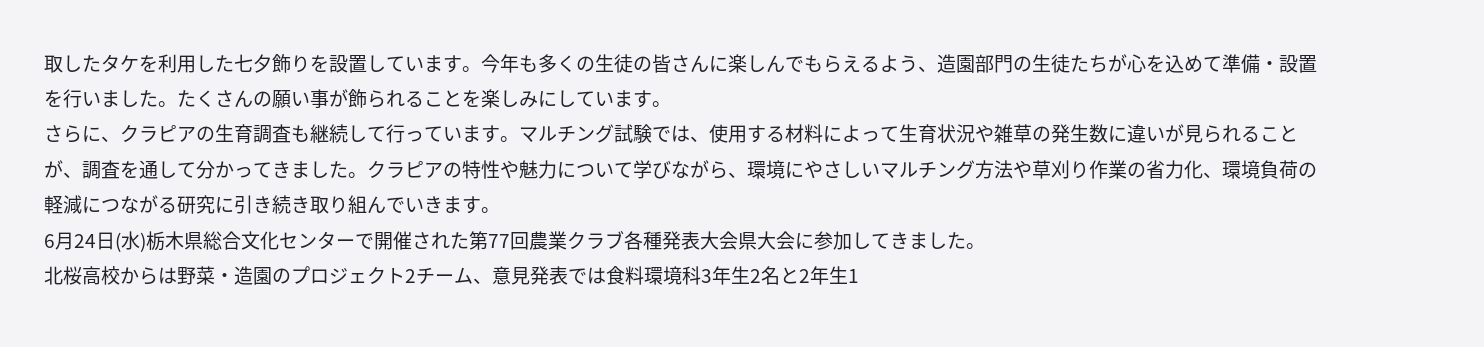取したタケを利用した七夕飾りを設置しています。今年も多くの生徒の皆さんに楽しんでもらえるよう、造園部門の生徒たちが心を込めて準備・設置を行いました。たくさんの願い事が飾られることを楽しみにしています。
さらに、クラピアの生育調査も継続して行っています。マルチング試験では、使用する材料によって生育状況や雑草の発生数に違いが見られることが、調査を通して分かってきました。クラピアの特性や魅力について学びながら、環境にやさしいマルチング方法や草刈り作業の省力化、環境負荷の軽減につながる研究に引き続き取り組んでいきます。
6月24日(水)栃木県総合文化センターで開催された第77回農業クラブ各種発表大会県大会に参加してきました。
北桜高校からは野菜・造園のプロジェクト2チーム、意見発表では食料環境科3年生2名と2年生1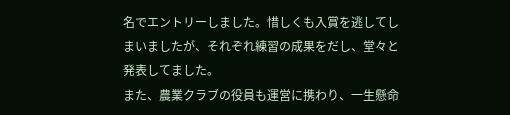名でエントリーしました。惜しくも入賞を逃してしまいましたが、それぞれ練習の成果をだし、堂々と発表してました。
また、農業クラブの役員も運営に携わり、一生懸命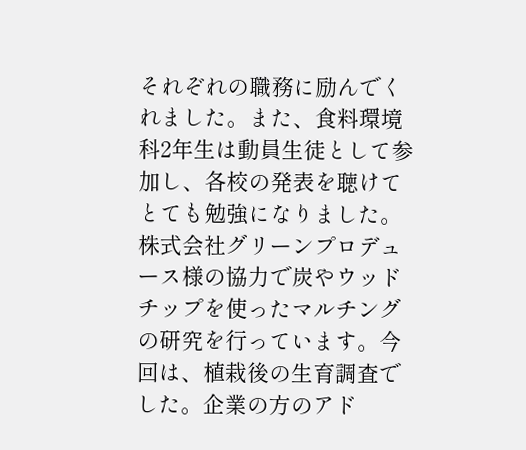それぞれの職務に励んでくれました。また、食料環境科2年生は動員生徒として参加し、各校の発表を聴けてとても勉強になりました。
株式会社グリーンプロデュース様の協力で炭やウッドチップを使ったマルチングの研究を行っています。今回は、植栽後の生育調査でした。企業の方のアド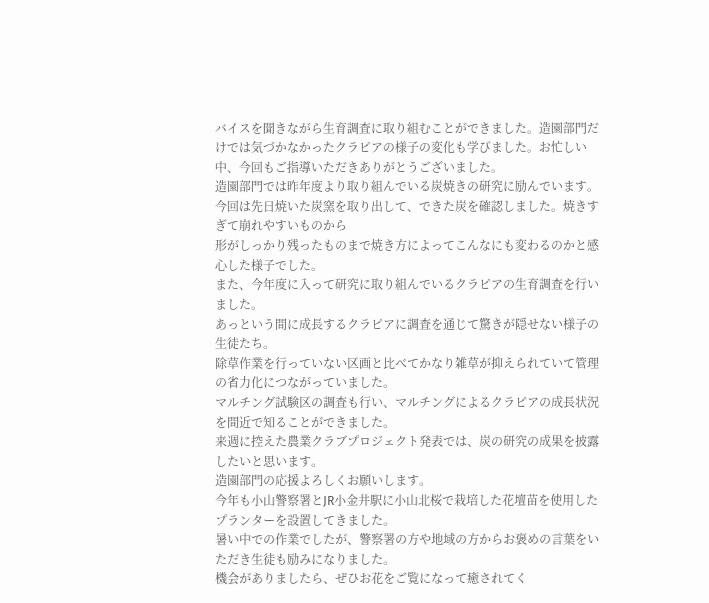バイスを聞きながら生育調査に取り組むことができました。造園部門だけでは気づかなかったクラピアの様子の変化も学びました。お忙しい中、今回もご指導いただきありがとうございました。
造園部門では昨年度より取り組んでいる炭焼きの研究に励んでいます。
今回は先日焼いた炭窯を取り出して、できた炭を確認しました。焼きすぎて崩れやすいものから
形がしっかり残ったものまで焼き方によってこんなにも変わるのかと感心した様子でした。
また、今年度に入って研究に取り組んでいるクラピアの生育調査を行いました。
あっという間に成長するクラピアに調査を通じて驚きが隠せない様子の生徒たち。
除草作業を行っていない区画と比べてかなり雑草が抑えられていて管理の省力化につながっていました。
マルチング試験区の調査も行い、マルチングによるクラピアの成長状況を間近で知ることができました。
来週に控えた農業クラブプロジェクト発表では、炭の研究の成果を披露したいと思います。
造園部門の応援よろしくお願いします。
今年も小山警察署とJR小金井駅に小山北桜で栽培した花壇苗を使用したプランターを設置してきました。
暑い中での作業でしたが、警察署の方や地域の方からお褒めの言葉をいただき生徒も励みになりました。
機会がありましたら、ぜひお花をご覧になって癒されてく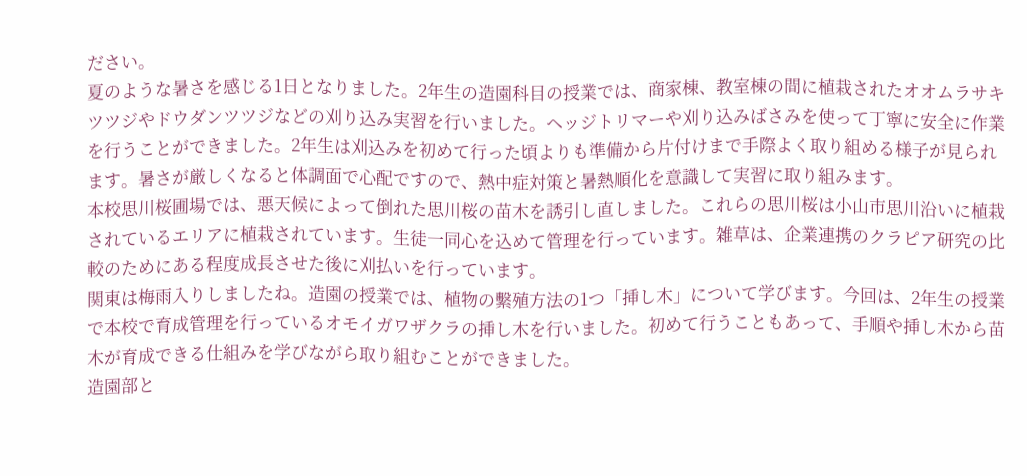ださい。
夏のような暑さを感じる1日となりました。2年生の造園科目の授業では、商家棟、教室棟の間に植栽されたオオムラサキツツジやドウダンツツジなどの刈り込み実習を行いました。ヘッジトリマーや刈り込みばさみを使って丁寧に安全に作業を行うことができました。2年生は刈込みを初めて行った頃よりも準備から片付けまで手際よく取り組める様子が見られます。暑さが厳しくなると体調面で心配ですので、熱中症対策と暑熱順化を意識して実習に取り組みます。
本校思川桜圃場では、悪天候によって倒れた思川桜の苗木を誘引し直しました。これらの思川桜は小山市思川沿いに植栽されているエリアに植栽されています。生徒一同心を込めて管理を行っています。雑草は、企業連携のクラピア研究の比較のためにある程度成長させた後に刈払いを行っています。
関東は梅雨入りしましたね。造園の授業では、植物の繫殖方法の1つ「挿し木」について学びます。今回は、2年生の授業で本校で育成管理を行っているオモイガワザクラの挿し木を行いました。初めて行うこともあって、手順や挿し木から苗木が育成できる仕組みを学びながら取り組むことができました。
造園部と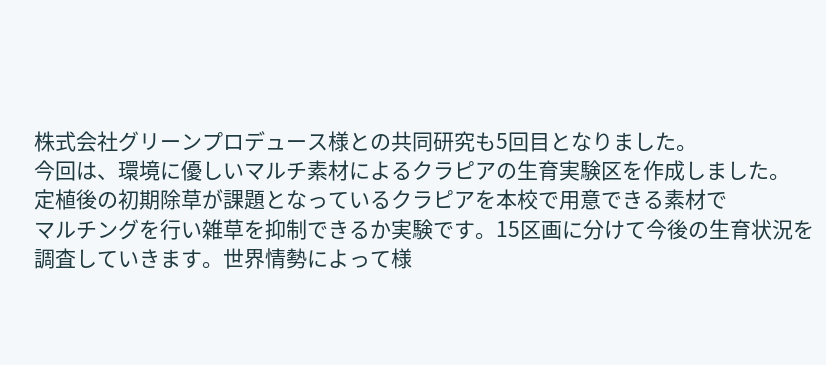株式会社グリーンプロデュース様との共同研究も5回目となりました。
今回は、環境に優しいマルチ素材によるクラピアの生育実験区を作成しました。
定植後の初期除草が課題となっているクラピアを本校で用意できる素材で
マルチングを行い雑草を抑制できるか実験です。15区画に分けて今後の生育状況を
調査していきます。世界情勢によって様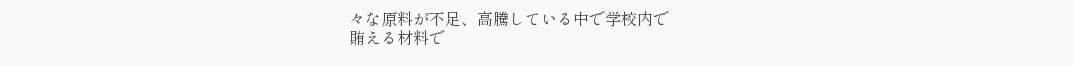々な原料が不足、高騰している中で学校内で
賄える材料で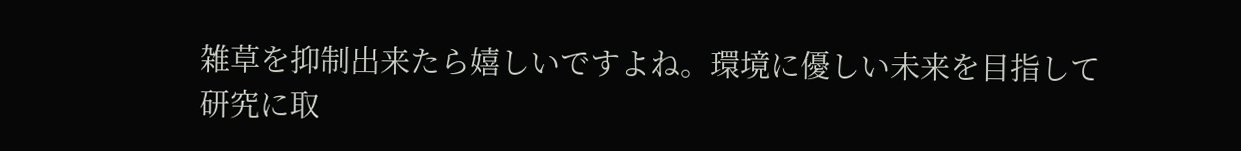雑草を抑制出来たら嬉しいですよね。環境に優しい未来を目指して
研究に取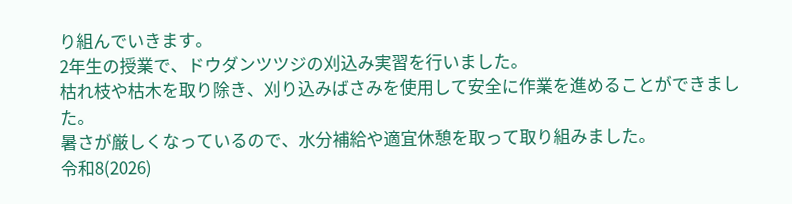り組んでいきます。
2年生の授業で、ドウダンツツジの刈込み実習を行いました。
枯れ枝や枯木を取り除き、刈り込みばさみを使用して安全に作業を進めることができました。
暑さが厳しくなっているので、水分補給や適宜休憩を取って取り組みました。
令和8(2026)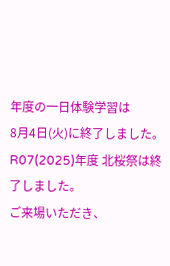年度の一日体験学習は
8月4日(火)に終了しました。
R07(2025)年度 北桜祭は終了しました。
ご来場いただき、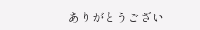ありがとうござい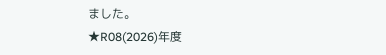ました。
★R08(2026)年度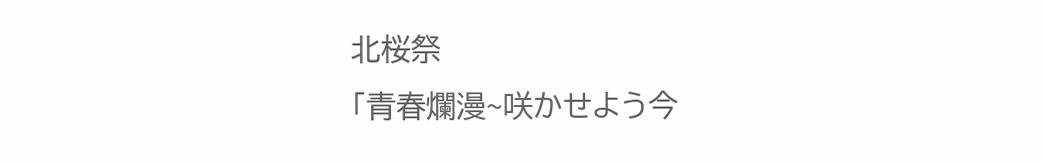北桜祭
「青春爛漫~咲かせよう今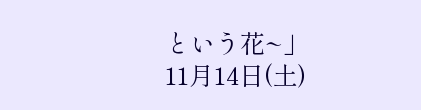という花~」
11月14日(土)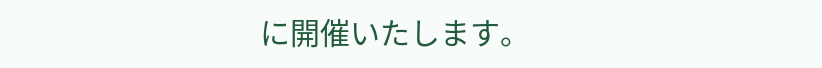に開催いたします。